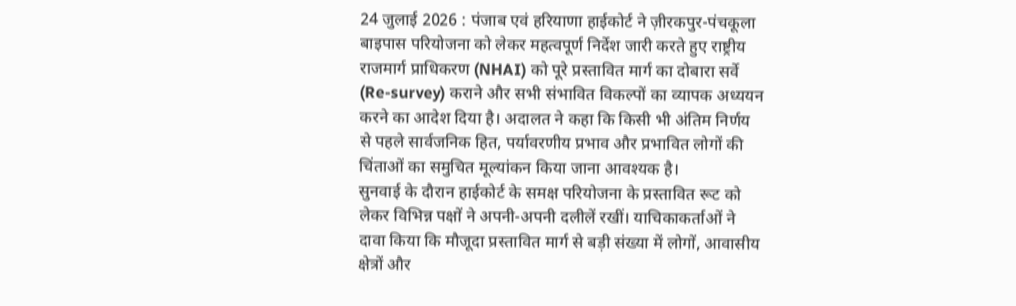24 जुलाई 2026 : पंजाब एवं हरियाणा हाईकोर्ट ने ज़ीरकपुर-पंचकूला बाइपास परियोजना को लेकर महत्वपूर्ण निर्देश जारी करते हुए राष्ट्रीय राजमार्ग प्राधिकरण (NHAI) को पूरे प्रस्तावित मार्ग का दोबारा सर्वे (Re-survey) कराने और सभी संभावित विकल्पों का व्यापक अध्ययन करने का आदेश दिया है। अदालत ने कहा कि किसी भी अंतिम निर्णय से पहले सार्वजनिक हित, पर्यावरणीय प्रभाव और प्रभावित लोगों की चिंताओं का समुचित मूल्यांकन किया जाना आवश्यक है।
सुनवाई के दौरान हाईकोर्ट के समक्ष परियोजना के प्रस्तावित रूट को लेकर विभिन्न पक्षों ने अपनी-अपनी दलीलें रखीं। याचिकाकर्ताओं ने दावा किया कि मौजूदा प्रस्तावित मार्ग से बड़ी संख्या में लोगों, आवासीय क्षेत्रों और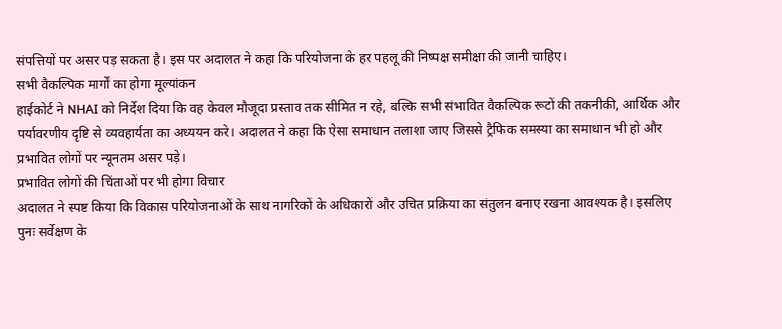संपत्तियों पर असर पड़ सकता है। इस पर अदालत ने कहा कि परियोजना के हर पहलू की निष्पक्ष समीक्षा की जानी चाहिए।
सभी वैकल्पिक मार्गों का होगा मूल्यांकन
हाईकोर्ट ने NHAI को निर्देश दिया कि वह केवल मौजूदा प्रस्ताव तक सीमित न रहे, बल्कि सभी संभावित वैकल्पिक रूटों की तकनीकी, आर्थिक और पर्यावरणीय दृष्टि से व्यवहार्यता का अध्ययन करे। अदालत ने कहा कि ऐसा समाधान तलाशा जाए जिससे ट्रैफिक समस्या का समाधान भी हो और प्रभावित लोगों पर न्यूनतम असर पड़े।
प्रभावित लोगों की चिंताओं पर भी होगा विचार
अदालत ने स्पष्ट किया कि विकास परियोजनाओं के साथ नागरिकों के अधिकारों और उचित प्रक्रिया का संतुलन बनाए रखना आवश्यक है। इसलिए पुनः सर्वेक्षण के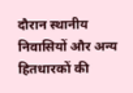दौरान स्थानीय निवासियों और अन्य हितधारकों की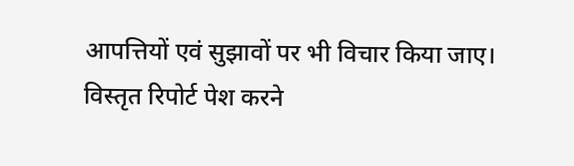आपत्तियों एवं सुझावों पर भी विचार किया जाए।
विस्तृत रिपोर्ट पेश करने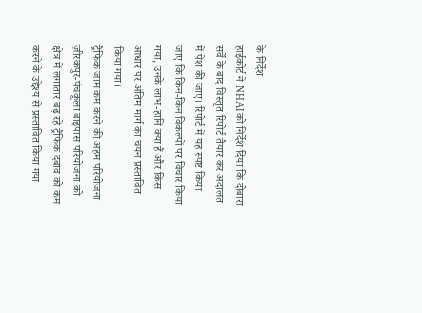के निर्देश
हाईकोर्ट ने NHAI को निर्देश दिया कि दोबारा सर्वे के बाद विस्तृत रिपोर्ट तैयार कर अदालत में पेश की जाए। रिपोर्ट में यह स्पष्ट किया जाए कि किन-किन विकल्पों पर विचार किया गया, उनके लाभ-हानि क्या हैं और किस आधार पर अंतिम मार्ग का चयन प्रस्तावित किया गया।
ट्रैफिक जाम कम करने की अहम परियोजना
ज़ीरकपुर-पंचकूला बाइपास परियोजना को क्षेत्र में लगातार बढ़ रहे ट्रैफिक दबाव को कम करने के उद्देश्य से प्रस्तावित किया गया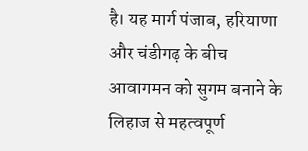है। यह मार्ग पंजाब, हरियाणा और चंडीगढ़ के बीच आवागमन को सुगम बनाने के लिहाज से महत्वपूर्ण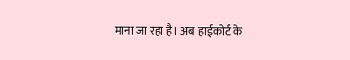माना जा रहा है। अब हाईकोर्ट के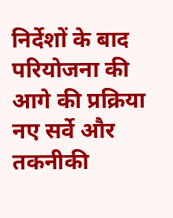निर्देशों के बाद परियोजना की आगे की प्रक्रिया नए सर्वे और तकनीकी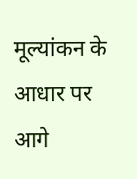मूल्यांकन के आधार पर आगे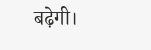बढ़ेगी।